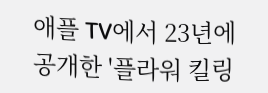애플 TV에서 23년에 공개한 '플라워 킬링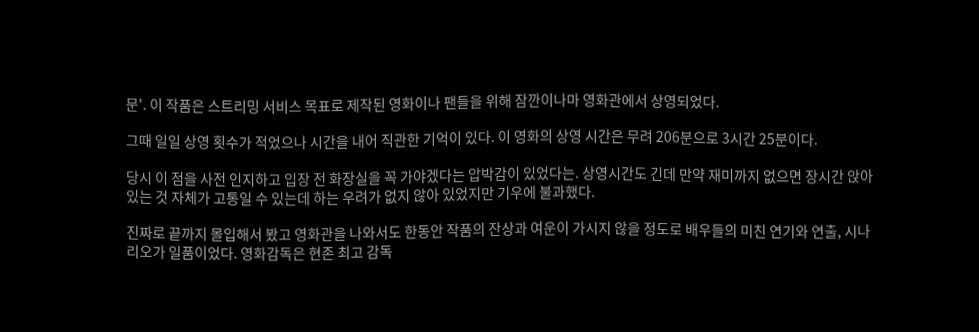문'. 이 작품은 스트리밍 서비스 목표로 제작된 영화이나 팬들을 위해 잠깐이나마 영화관에서 상영되었다.

그때 일일 상영 횟수가 적었으나 시간을 내어 직관한 기억이 있다. 이 영화의 상영 시간은 무려 206분으로 3시간 25분이다.

당시 이 점을 사전 인지하고 입장 전 화장실을 꼭 가야겠다는 압박감이 있었다는. 상영시간도 긴데 만약 재미까지 없으면 장시간 앉아 있는 것 자체가 고통일 수 있는데 하는 우려가 없지 않아 있었지만 기우에 불과했다.

진짜로 끝까지 몰입해서 봤고 영화관을 나와서도 한동안 작품의 잔상과 여운이 가시지 않을 정도로 배우들의 미친 연기와 연출, 시나리오가 일품이었다. 영화감독은 현존 최고 감독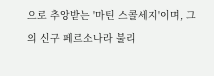으로 추앙받는 '마틴 스콜세지'이며, 그의 신구 페르소나라 불리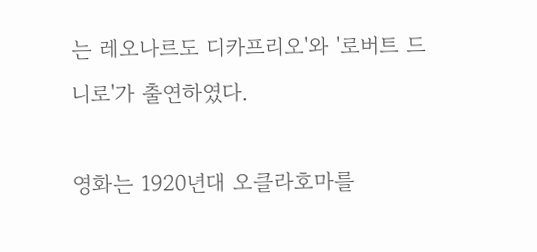는 레오나르도 디카프리오'와 '로버트 드 니로'가 출연하였다.

영화는 1920년대 오클라호마를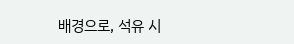배경으로, 석유 시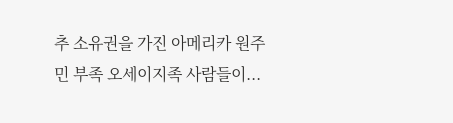추 소유권을 가진 아메리카 원주민 부족 오세이지족 사람들이...